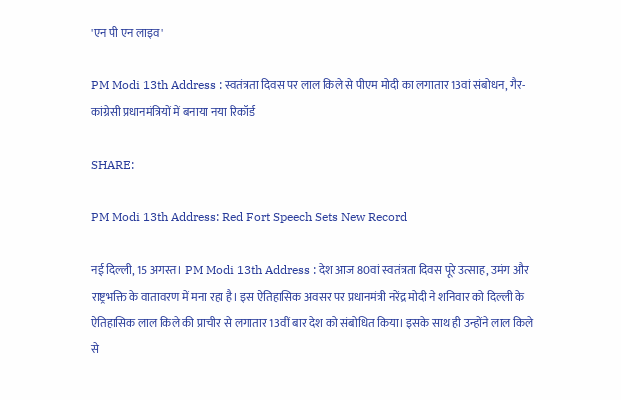'एन पी एन लाइव'

PM Modi 13th Address : स्वतंत्रता दिवस पर लाल किले से पीएम मोदी का लगातार 13वां संबोधन, गैर-कांग्रेसी प्रधानमंत्रियों में बनाया नया रिकॉर्ड

SHARE:

PM Modi 13th Address: Red Fort Speech Sets New Record

नई दिल्ली, 15 अगस्त। PM Modi 13th Address : देश आज 80वां स्वतंत्रता दिवस पूरे उत्साह, उमंग और राष्ट्रभक्ति के वातावरण में मना रहा है। इस ऐतिहासिक अवसर पर प्रधानमंत्री नरेंद्र मोदी ने शनिवार को दिल्ली के ऐतिहासिक लाल किले की प्राचीर से लगातार 13वीं बार देश को संबोधित किया। इसके साथ ही उन्होंने लाल किले से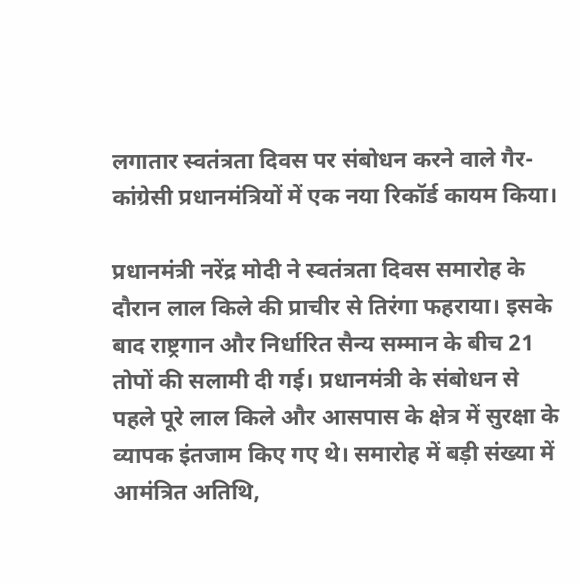लगातार स्वतंत्रता दिवस पर संबोधन करने वाले गैर-कांग्रेसी प्रधानमंत्रियों में एक नया रिकॉर्ड कायम किया।

प्रधानमंत्री नरेंद्र मोदी ने स्वतंत्रता दिवस समारोह के दौरान लाल किले की प्राचीर से तिरंगा फहराया। इसके बाद राष्ट्रगान और निर्धारित सैन्य सम्मान के बीच 21 तोपों की सलामी दी गई। प्रधानमंत्री के संबोधन से पहले पूरे लाल किले और आसपास के क्षेत्र में सुरक्षा के व्यापक इंतजाम किए गए थे। समारोह में बड़ी संख्या में आमंत्रित अतिथि,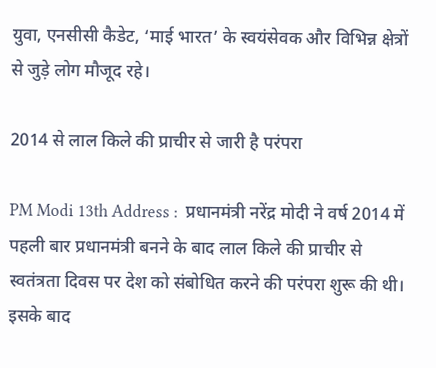युवा, एनसीसी कैडेट, ‘माई भारत’ के स्वयंसेवक और विभिन्न क्षेत्रों से जुड़े लोग मौजूद रहे।

2014 से लाल किले की प्राचीर से जारी है परंपरा

PM Modi 13th Address :  प्रधानमंत्री नरेंद्र मोदी ने वर्ष 2014 में पहली बार प्रधानमंत्री बनने के बाद लाल किले की प्राचीर से स्वतंत्रता दिवस पर देश को संबोधित करने की परंपरा शुरू की थी। इसके बाद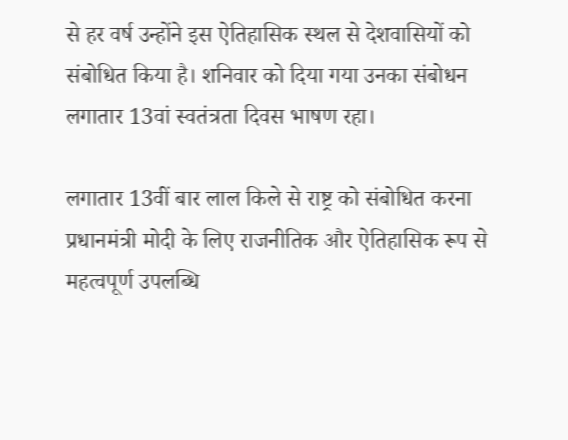से हर वर्ष उन्होंने इस ऐतिहासिक स्थल से देशवासियों को संबोधित किया है। शनिवार को दिया गया उनका संबोधन लगातार 13वां स्वतंत्रता दिवस भाषण रहा।

लगातार 13वीं बार लाल किले से राष्ट्र को संबोधित करना प्रधानमंत्री मोदी के लिए राजनीतिक और ऐतिहासिक रूप से महत्वपूर्ण उपलब्धि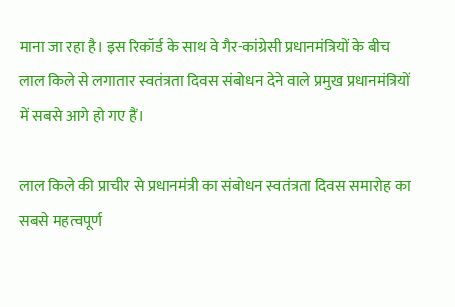माना जा रहा है। इस रिकॉर्ड के साथ वे गैर-कांग्रेसी प्रधानमंत्रियों के बीच लाल किले से लगातार स्वतंत्रता दिवस संबोधन देने वाले प्रमुख प्रधानमंत्रियों में सबसे आगे हो गए हैं।

लाल किले की प्राचीर से प्रधानमंत्री का संबोधन स्वतंत्रता दिवस समारोह का सबसे महत्वपूर्ण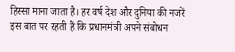हिस्सा माना जाता है। हर वर्ष देश और दुनिया की नजरें इस बात पर रहती हैं कि प्रधानमंत्री अपने संबोधन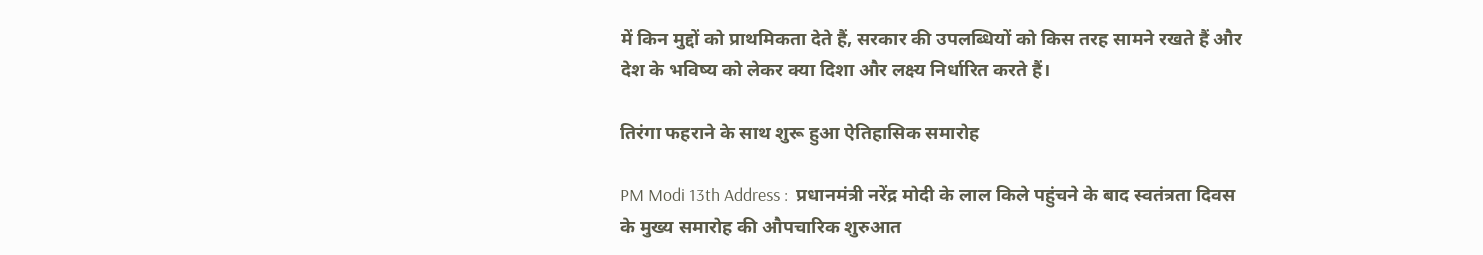में किन मुद्दों को प्राथमिकता देते हैं, सरकार की उपलब्धियों को किस तरह सामने रखते हैं और देश के भविष्य को लेकर क्या दिशा और लक्ष्य निर्धारित करते हैं।

तिरंगा फहराने के साथ शुरू हुआ ऐतिहासिक समारोह

PM Modi 13th Address :  प्रधानमंत्री नरेंद्र मोदी के लाल किले पहुंचने के बाद स्वतंत्रता दिवस के मुख्य समारोह की औपचारिक शुरुआत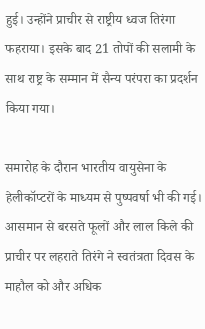हुई। उन्होंने प्राचीर से राष्ट्रीय ध्वज तिरंगा फहराया। इसके बाद 21 तोपों की सलामी के साथ राष्ट्र के सम्मान में सैन्य परंपरा का प्रदर्शन किया गया।

समारोह के दौरान भारतीय वायुसेना के हेलीकॉप्टरों के माध्यम से पुष्पवर्षा भी की गई। आसमान से बरसते फूलों और लाल किले की प्राचीर पर लहराते तिरंगे ने स्वतंत्रता दिवस के माहौल को और अधिक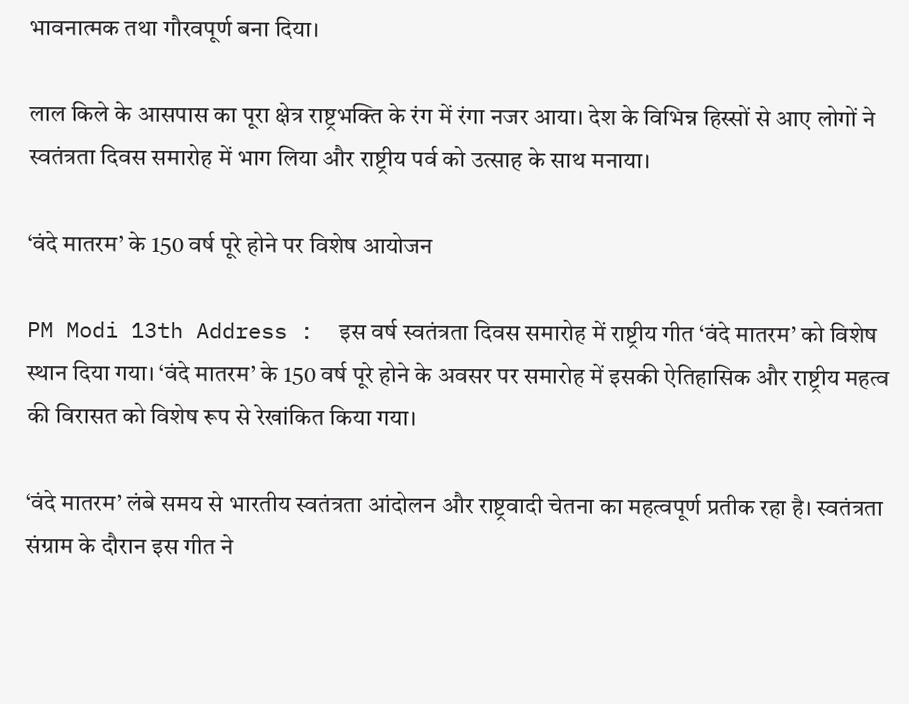भावनात्मक तथा गौरवपूर्ण बना दिया।

लाल किले के आसपास का पूरा क्षेत्र राष्ट्रभक्ति के रंग में रंगा नजर आया। देश के विभिन्न हिस्सों से आए लोगों ने स्वतंत्रता दिवस समारोह में भाग लिया और राष्ट्रीय पर्व को उत्साह के साथ मनाया।

‘वंदे मातरम’ के 150 वर्ष पूरे होने पर विशेष आयोजन

PM Modi 13th Address :  इस वर्ष स्वतंत्रता दिवस समारोह में राष्ट्रीय गीत ‘वंदे मातरम’ को विशेष स्थान दिया गया। ‘वंदे मातरम’ के 150 वर्ष पूरे होने के अवसर पर समारोह में इसकी ऐतिहासिक और राष्ट्रीय महत्व की विरासत को विशेष रूप से रेखांकित किया गया।

‘वंदे मातरम’ लंबे समय से भारतीय स्वतंत्रता आंदोलन और राष्ट्रवादी चेतना का महत्वपूर्ण प्रतीक रहा है। स्वतंत्रता संग्राम के दौरान इस गीत ने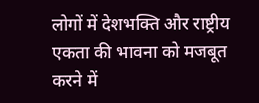लोगों में देशभक्ति और राष्ट्रीय एकता की भावना को मजबूत करने में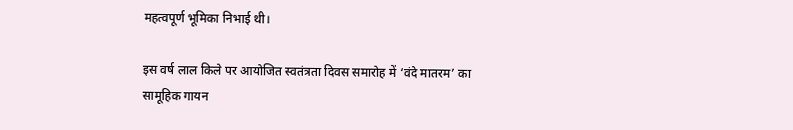महत्वपूर्ण भूमिका निभाई थी।

इस वर्ष लाल किले पर आयोजित स्वतंत्रता दिवस समारोह में ‘वंदे मातरम’ का सामूहिक गायन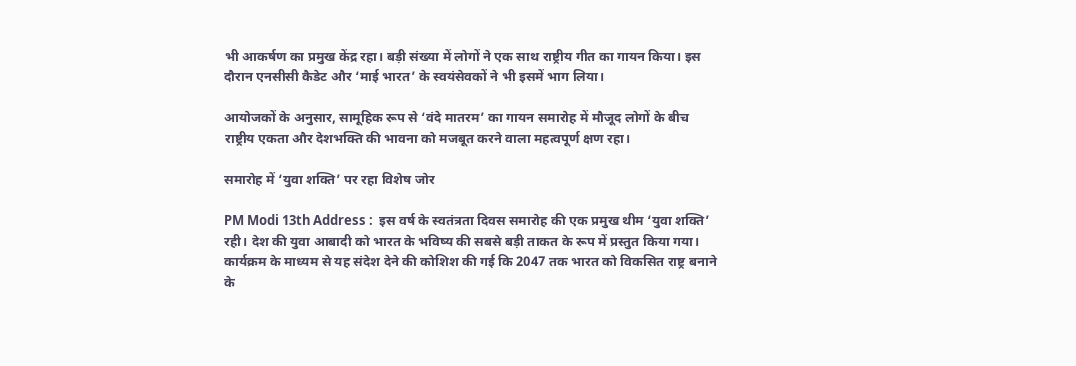भी आकर्षण का प्रमुख केंद्र रहा। बड़ी संख्या में लोगों ने एक साथ राष्ट्रीय गीत का गायन किया। इस दौरान एनसीसी कैडेट और ‘माई भारत’ के स्वयंसेवकों ने भी इसमें भाग लिया।

आयोजकों के अनुसार, सामूहिक रूप से ‘वंदे मातरम’ का गायन समारोह में मौजूद लोगों के बीच राष्ट्रीय एकता और देशभक्ति की भावना को मजबूत करने वाला महत्वपूर्ण क्षण रहा।

समारोह में ‘युवा शक्ति’ पर रहा विशेष जोर

PM Modi 13th Address :  इस वर्ष के स्वतंत्रता दिवस समारोह की एक प्रमुख थीम ‘युवा शक्ति’ रही। देश की युवा आबादी को भारत के भविष्य की सबसे बड़ी ताकत के रूप में प्रस्तुत किया गया। कार्यक्रम के माध्यम से यह संदेश देने की कोशिश की गई कि 2047 तक भारत को विकसित राष्ट्र बनाने के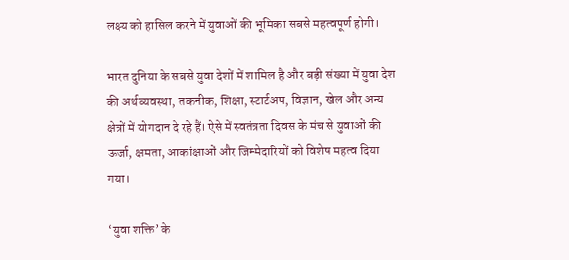लक्ष्य को हासिल करने में युवाओं की भूमिका सबसे महत्वपूर्ण होगी।

भारत दुनिया के सबसे युवा देशों में शामिल है और बड़ी संख्या में युवा देश की अर्थव्यवस्था, तकनीक, शिक्षा, स्टार्टअप, विज्ञान, खेल और अन्य क्षेत्रों में योगदान दे रहे हैं। ऐसे में स्वतंत्रता दिवस के मंच से युवाओं की ऊर्जा, क्षमता, आकांक्षाओं और जिम्मेदारियों को विशेष महत्व दिया गया।

‘युवा शक्ति’ के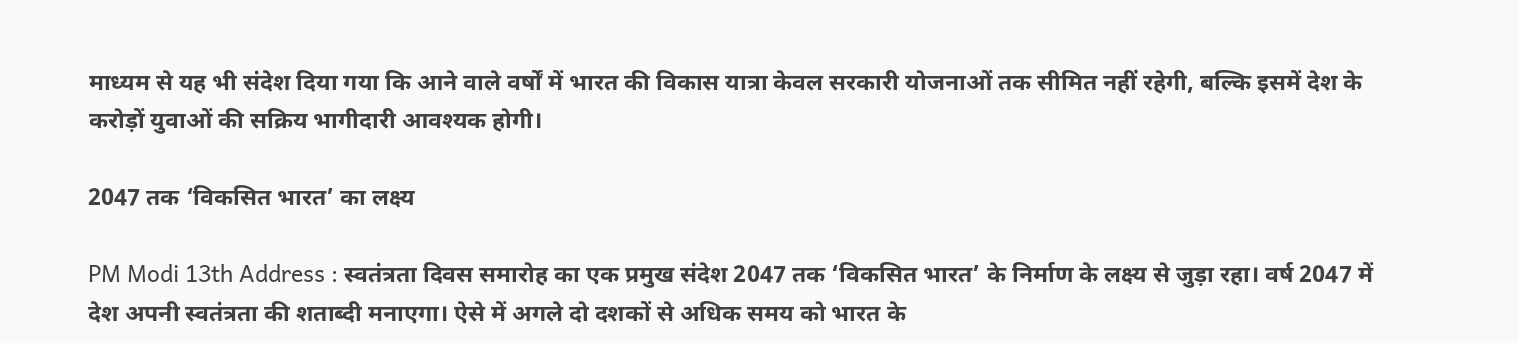माध्यम से यह भी संदेश दिया गया कि आने वाले वर्षों में भारत की विकास यात्रा केवल सरकारी योजनाओं तक सीमित नहीं रहेगी, बल्कि इसमें देश के करोड़ों युवाओं की सक्रिय भागीदारी आवश्यक होगी।

2047 तक ‘विकसित भारत’ का लक्ष्य

PM Modi 13th Address : स्वतंत्रता दिवस समारोह का एक प्रमुख संदेश 2047 तक ‘विकसित भारत’ के निर्माण के लक्ष्य से जुड़ा रहा। वर्ष 2047 में देश अपनी स्वतंत्रता की शताब्दी मनाएगा। ऐसे में अगले दो दशकों से अधिक समय को भारत के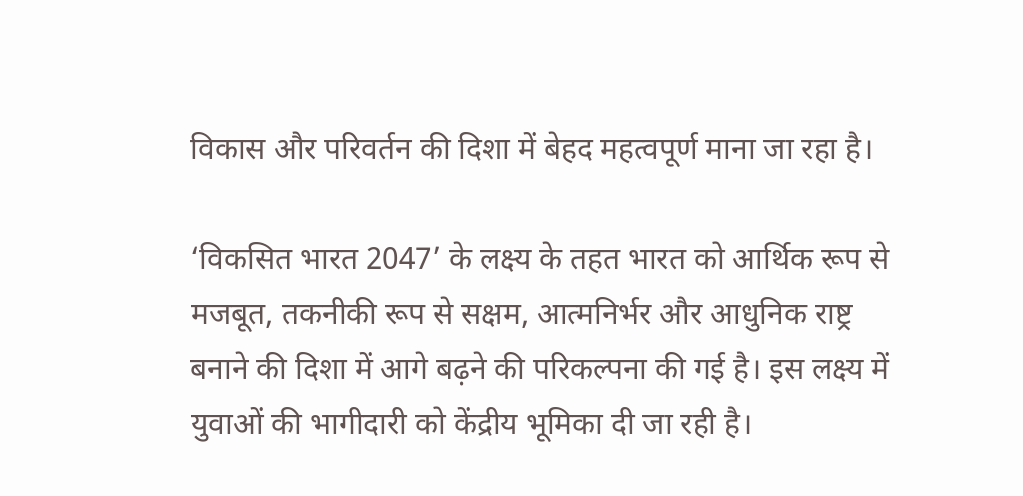विकास और परिवर्तन की दिशा में बेहद महत्वपूर्ण माना जा रहा है।

‘विकसित भारत 2047’ के लक्ष्य के तहत भारत को आर्थिक रूप से मजबूत, तकनीकी रूप से सक्षम, आत्मनिर्भर और आधुनिक राष्ट्र बनाने की दिशा में आगे बढ़ने की परिकल्पना की गई है। इस लक्ष्य में युवाओं की भागीदारी को केंद्रीय भूमिका दी जा रही है।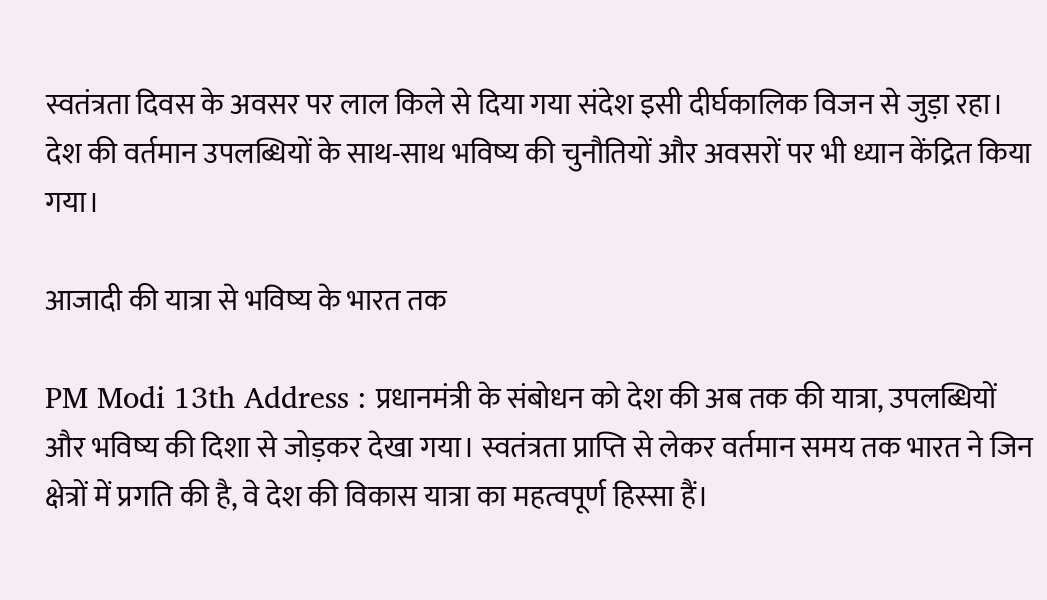स्वतंत्रता दिवस के अवसर पर लाल किले से दिया गया संदेश इसी दीर्घकालिक विजन से जुड़ा रहा। देश की वर्तमान उपलब्धियों के साथ-साथ भविष्य की चुनौतियों और अवसरों पर भी ध्यान केंद्रित किया गया।

आजादी की यात्रा से भविष्य के भारत तक

PM Modi 13th Address : प्रधानमंत्री के संबोधन को देश की अब तक की यात्रा, उपलब्धियों और भविष्य की दिशा से जोड़कर देखा गया। स्वतंत्रता प्राप्ति से लेकर वर्तमान समय तक भारत ने जिन क्षेत्रों में प्रगति की है, वे देश की विकास यात्रा का महत्वपूर्ण हिस्सा हैं।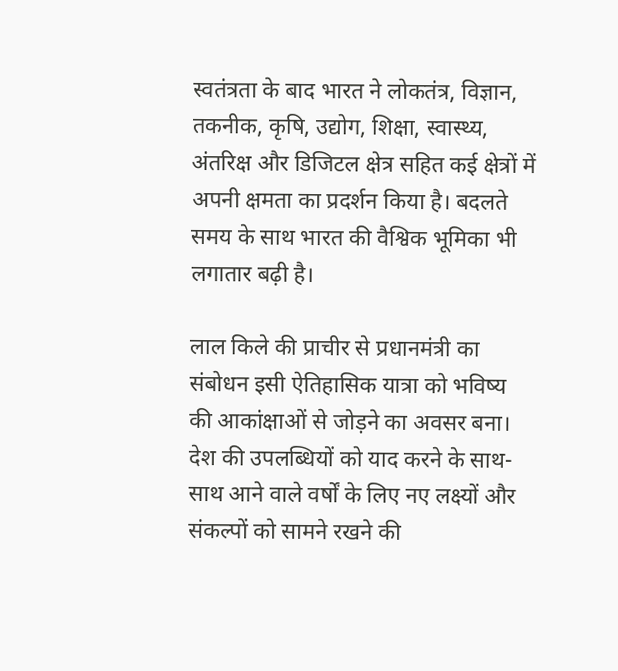स्वतंत्रता के बाद भारत ने लोकतंत्र, विज्ञान, तकनीक, कृषि, उद्योग, शिक्षा, स्वास्थ्य, अंतरिक्ष और डिजिटल क्षेत्र सहित कई क्षेत्रों में अपनी क्षमता का प्रदर्शन किया है। बदलते समय के साथ भारत की वैश्विक भूमिका भी लगातार बढ़ी है।

लाल किले की प्राचीर से प्रधानमंत्री का संबोधन इसी ऐतिहासिक यात्रा को भविष्य की आकांक्षाओं से जोड़ने का अवसर बना। देश की उपलब्धियों को याद करने के साथ-साथ आने वाले वर्षों के लिए नए लक्ष्यों और संकल्पों को सामने रखने की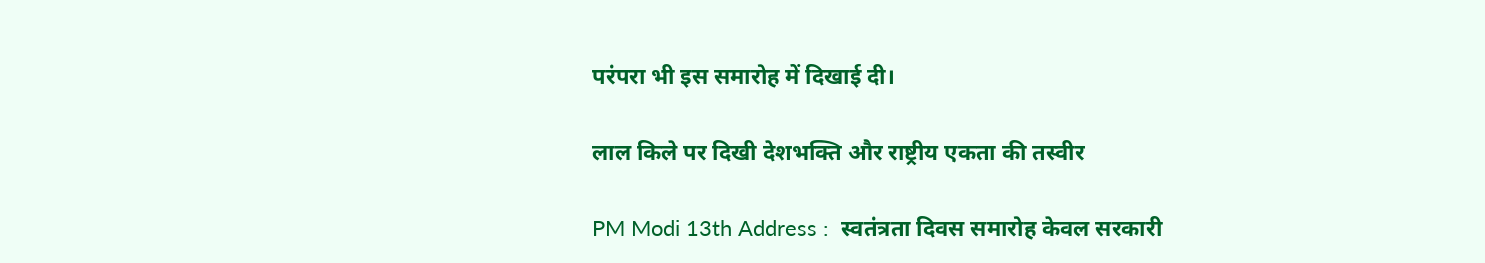परंपरा भी इस समारोह में दिखाई दी।

लाल किले पर दिखी देशभक्ति और राष्ट्रीय एकता की तस्वीर

PM Modi 13th Address :  स्वतंत्रता दिवस समारोह केवल सरकारी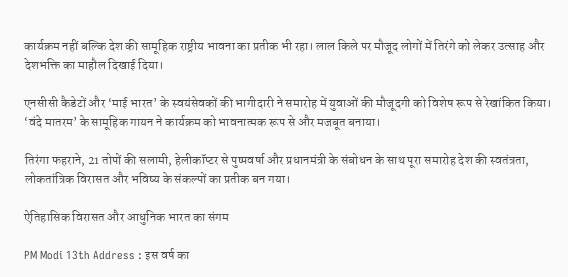कार्यक्रम नहीं बल्कि देश की सामूहिक राष्ट्रीय भावना का प्रतीक भी रहा। लाल किले पर मौजूद लोगों में तिरंगे को लेकर उत्साह और देशभक्ति का माहौल दिखाई दिया।

एनसीसी कैडेटों और ‘माई भारत’ के स्वयंसेवकों की भागीदारी ने समारोह में युवाओं की मौजूदगी को विशेष रूप से रेखांकित किया। ‘वंदे मातरम’ के सामूहिक गायन ने कार्यक्रम को भावनात्मक रूप से और मजबूत बनाया।

तिरंगा फहराने, 21 तोपों की सलामी, हेलीकॉप्टर से पुष्पवर्षा और प्रधानमंत्री के संबोधन के साथ पूरा समारोह देश की स्वतंत्रता, लोकतांत्रिक विरासत और भविष्य के संकल्पों का प्रतीक बन गया।

ऐतिहासिक विरासत और आधुनिक भारत का संगम

PM Modi 13th Address : इस वर्ष का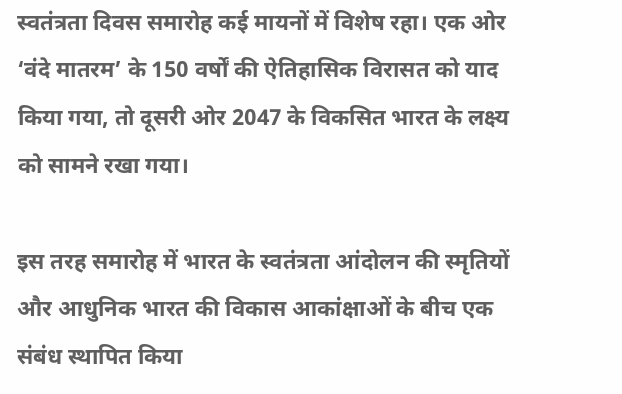स्वतंत्रता दिवस समारोह कई मायनों में विशेष रहा। एक ओर ‘वंदे मातरम’ के 150 वर्षों की ऐतिहासिक विरासत को याद किया गया, तो दूसरी ओर 2047 के विकसित भारत के लक्ष्य को सामने रखा गया।

इस तरह समारोह में भारत के स्वतंत्रता आंदोलन की स्मृतियों और आधुनिक भारत की विकास आकांक्षाओं के बीच एक संबंध स्थापित किया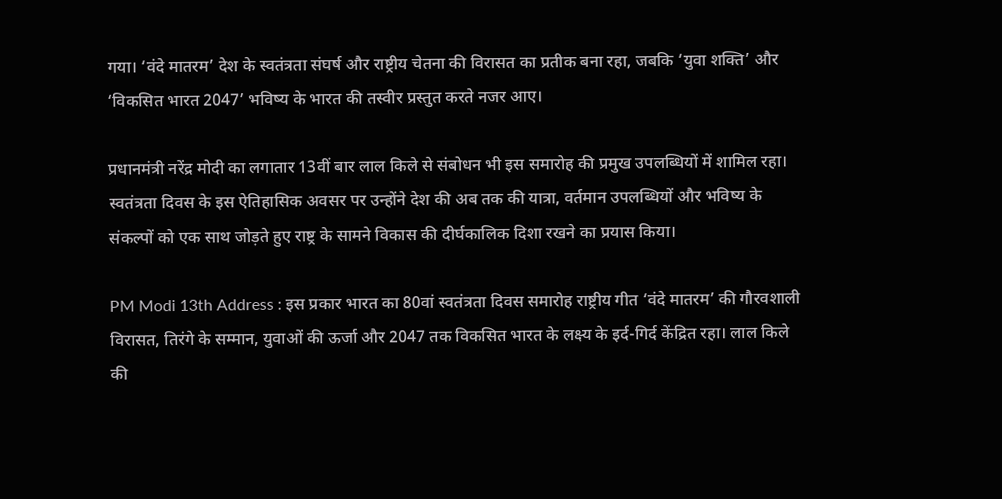गया। ‘वंदे मातरम’ देश के स्वतंत्रता संघर्ष और राष्ट्रीय चेतना की विरासत का प्रतीक बना रहा, जबकि ‘युवा शक्ति’ और ‘विकसित भारत 2047’ भविष्य के भारत की तस्वीर प्रस्तुत करते नजर आए।

प्रधानमंत्री नरेंद्र मोदी का लगातार 13वीं बार लाल किले से संबोधन भी इस समारोह की प्रमुख उपलब्धियों में शामिल रहा। स्वतंत्रता दिवस के इस ऐतिहासिक अवसर पर उन्होंने देश की अब तक की यात्रा, वर्तमान उपलब्धियों और भविष्य के संकल्पों को एक साथ जोड़ते हुए राष्ट्र के सामने विकास की दीर्घकालिक दिशा रखने का प्रयास किया।

PM Modi 13th Address : इस प्रकार भारत का 80वां स्वतंत्रता दिवस समारोह राष्ट्रीय गीत ‘वंदे मातरम’ की गौरवशाली विरासत, तिरंगे के सम्मान, युवाओं की ऊर्जा और 2047 तक विकसित भारत के लक्ष्य के इर्द-गिर्द केंद्रित रहा। लाल किले की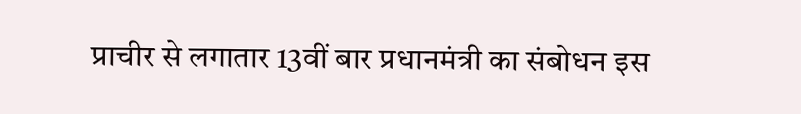प्राचीर से लगातार 13वीं बार प्रधानमंत्री का संबोधन इस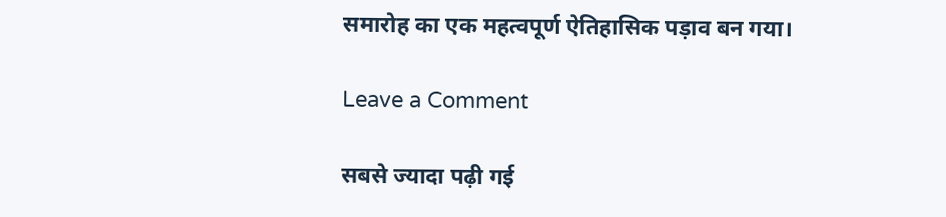समारोह का एक महत्वपूर्ण ऐतिहासिक पड़ाव बन गया।

Leave a Comment

सबसे ज्यादा पढ़ी गई